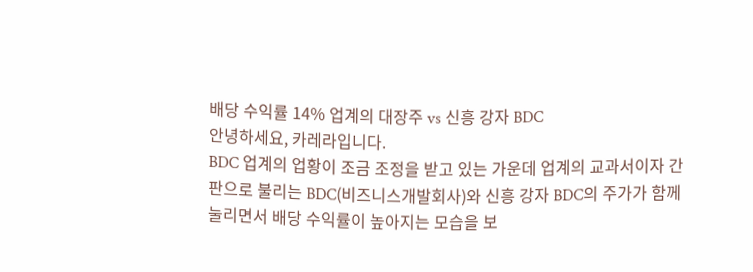배당 수익률 14% 업계의 대장주 vs 신흥 강자 BDC
안녕하세요, 카레라입니다.
BDC 업계의 업황이 조금 조정을 받고 있는 가운데 업계의 교과서이자 간판으로 불리는 BDC(비즈니스개발회사)와 신흥 강자 BDC의 주가가 함께 눌리면서 배당 수익률이 높아지는 모습을 보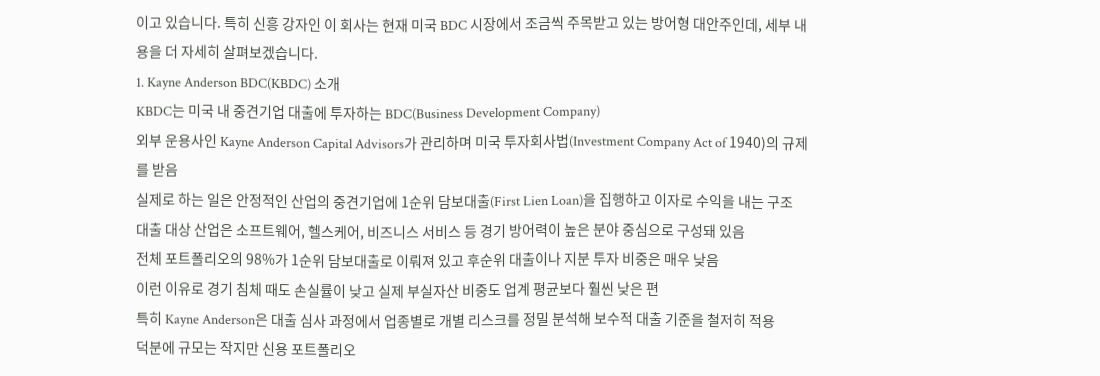이고 있습니다. 특히 신흥 강자인 이 회사는 현재 미국 BDC 시장에서 조금씩 주목받고 있는 방어형 대안주인데, 세부 내용을 더 자세히 살펴보겠습니다.
1. Kayne Anderson BDC(KBDC) 소개
KBDC는 미국 내 중견기업 대출에 투자하는 BDC(Business Development Company)
외부 운용사인 Kayne Anderson Capital Advisors가 관리하며 미국 투자회사법(Investment Company Act of 1940)의 규제를 받음
실제로 하는 일은 안정적인 산업의 중견기업에 1순위 담보대출(First Lien Loan)을 집행하고 이자로 수익을 내는 구조
대출 대상 산업은 소프트웨어, 헬스케어, 비즈니스 서비스 등 경기 방어력이 높은 분야 중심으로 구성돼 있음
전체 포트폴리오의 98%가 1순위 담보대출로 이뤄져 있고 후순위 대출이나 지분 투자 비중은 매우 낮음
이런 이유로 경기 침체 때도 손실률이 낮고 실제 부실자산 비중도 업계 평균보다 훨씬 낮은 편
특히 Kayne Anderson은 대출 심사 과정에서 업종별로 개별 리스크를 정밀 분석해 보수적 대출 기준을 철저히 적용
덕분에 규모는 작지만 신용 포트폴리오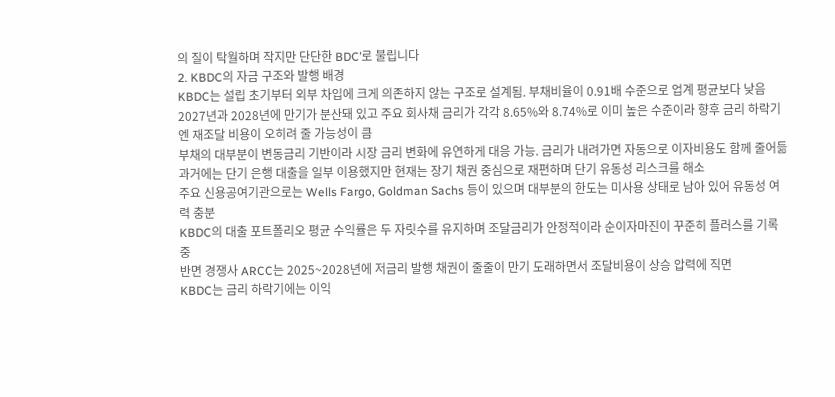의 질이 탁월하며 작지만 단단한 BDC’로 불립니다
2. KBDC의 자금 구조와 발행 배경
KBDC는 설립 초기부터 외부 차입에 크게 의존하지 않는 구조로 설계됨. 부채비율이 0.91배 수준으로 업계 평균보다 낮음
2027년과 2028년에 만기가 분산돼 있고 주요 회사채 금리가 각각 8.65%와 8.74%로 이미 높은 수준이라 향후 금리 하락기엔 재조달 비용이 오히려 줄 가능성이 큼
부채의 대부분이 변동금리 기반이라 시장 금리 변화에 유연하게 대응 가능. 금리가 내려가면 자동으로 이자비용도 함께 줄어듦
과거에는 단기 은행 대출을 일부 이용했지만 현재는 장기 채권 중심으로 재편하며 단기 유동성 리스크를 해소
주요 신용공여기관으로는 Wells Fargo, Goldman Sachs 등이 있으며 대부분의 한도는 미사용 상태로 남아 있어 유동성 여력 충분
KBDC의 대출 포트폴리오 평균 수익률은 두 자릿수를 유지하며 조달금리가 안정적이라 순이자마진이 꾸준히 플러스를 기록 중
반면 경쟁사 ARCC는 2025~2028년에 저금리 발행 채권이 줄줄이 만기 도래하면서 조달비용이 상승 압력에 직면
KBDC는 금리 하락기에는 이익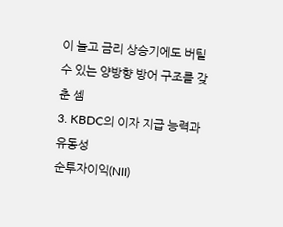이 늘고 금리 상승기에도 버틸 수 있는 양방향 방어 구조를 갖춘 셈
3. KBDC의 이자 지급 능력과 유동성
순투자이익(NII)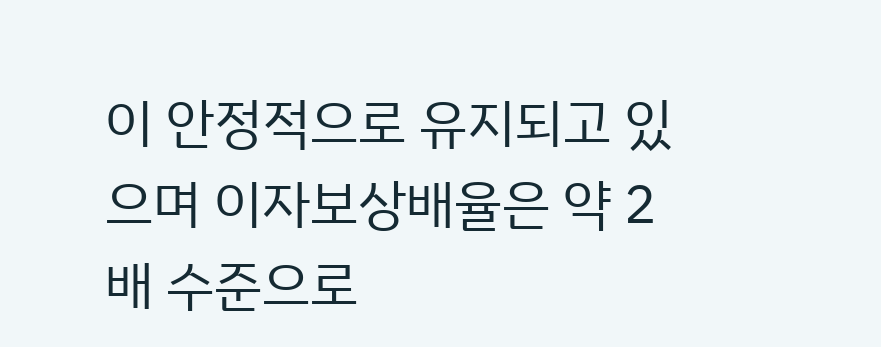이 안정적으로 유지되고 있으며 이자보상배율은 약 2배 수준으로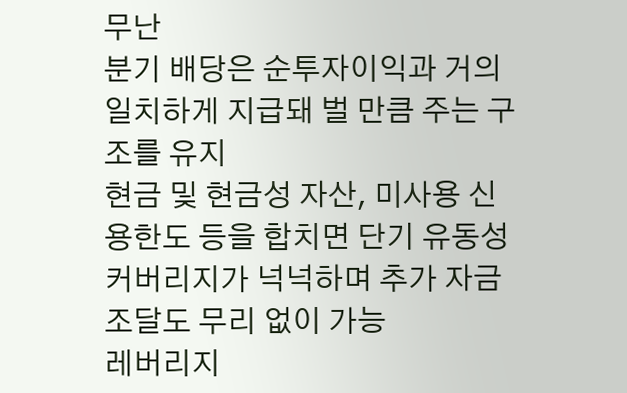무난
분기 배당은 순투자이익과 거의 일치하게 지급돼 벌 만큼 주는 구조를 유지
현금 및 현금성 자산, 미사용 신용한도 등을 합치면 단기 유동성 커버리지가 넉넉하며 추가 자금 조달도 무리 없이 가능
레버리지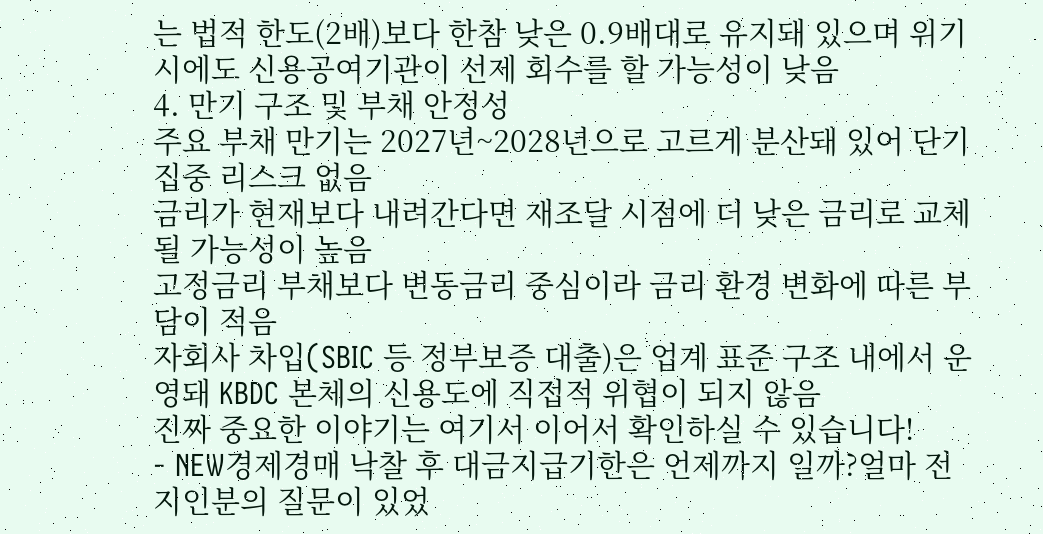는 법적 한도(2배)보다 한참 낮은 0.9배대로 유지돼 있으며 위기 시에도 신용공여기관이 선제 회수를 할 가능성이 낮음
4. 만기 구조 및 부채 안정성
주요 부채 만기는 2027년~2028년으로 고르게 분산돼 있어 단기 집중 리스크 없음
금리가 현재보다 내려간다면 재조달 시점에 더 낮은 금리로 교체될 가능성이 높음
고정금리 부채보다 변동금리 중심이라 금리 환경 변화에 따른 부담이 적음
자회사 차입(SBIC 등 정부보증 대출)은 업계 표준 구조 내에서 운영돼 KBDC 본체의 신용도에 직접적 위협이 되지 않음
진짜 중요한 이야기는 여기서 이어서 확인하실 수 있습니다!
- NEW경제경매 낙찰 후 대금지급기한은 언제까지 일까?얼마 전 지인분의 질문이 있었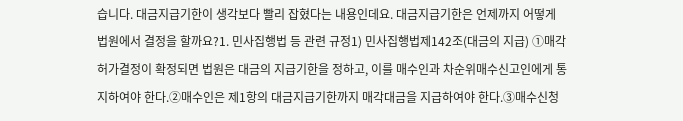습니다. 대금지급기한이 생각보다 빨리 잡혔다는 내용인데요. 대금지급기한은 언제까지 어떻게 법원에서 결정을 할까요?1. 민사집행법 등 관련 규정1) 민사집행법제142조(대금의 지급) ①매각허가결정이 확정되면 법원은 대금의 지급기한을 정하고, 이를 매수인과 차순위매수신고인에게 통지하여야 한다.②매수인은 제1항의 대금지급기한까지 매각대금을 지급하여야 한다.③매수신청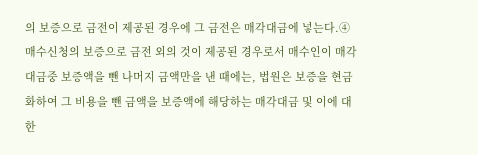의 보증으로 금전이 제공된 경우에 그 금전은 매각대금에 넣는다.④매수신청의 보증으로 금전 외의 것이 제공된 경우로서 매수인이 매각대금중 보증액을 뺀 나머지 금액만을 낸 때에는, 법원은 보증을 현금화하여 그 비용을 뺀 금액을 보증액에 해당하는 매각대금 및 이에 대한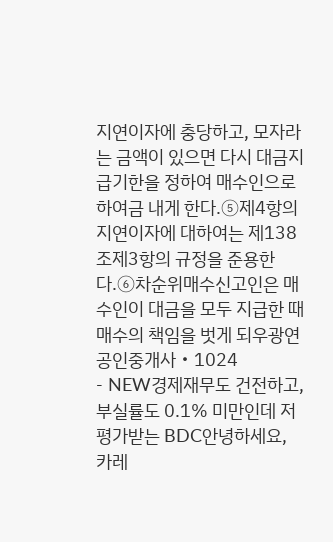지연이자에 충당하고, 모자라는 금액이 있으면 다시 대금지급기한을 정하여 매수인으로 하여금 내게 한다.⑤제4항의 지연이자에 대하여는 제138조제3항의 규정을 준용한다.⑥차순위매수신고인은 매수인이 대금을 모두 지급한 때 매수의 책임을 벗게 되우광연 공인중개사・1024
- NEW경제재무도 건전하고, 부실률도 0.1% 미만인데 저평가받는 BDC안녕하세요, 카레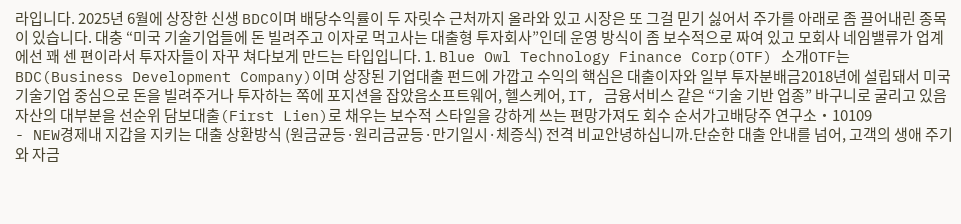라입니다. 2025년 6월에 상장한 신생 BDC이며 배당수익률이 두 자릿수 근처까지 올라와 있고 시장은 또 그걸 믿기 싫어서 주가를 아래로 좀 끌어내린 종목이 있습니다. 대충 “미국 기술기업들에 돈 빌려주고 이자로 먹고사는 대출형 투자회사”인데 운영 방식이 좀 보수적으로 짜여 있고 모회사 네임밸류가 업계에선 꽤 센 편이라서 투자자들이 자꾸 쳐다보게 만드는 타입입니다. 1. Blue Owl Technology Finance Corp(OTF) 소개OTF는 BDC(Business Development Company)이며 상장된 기업대출 펀드에 가깝고 수익의 핵심은 대출이자와 일부 투자분배금2018년에 설립돼서 미국 기술기업 중심으로 돈을 빌려주거나 투자하는 쪽에 포지션을 잡았음소프트웨어, 헬스케어, IT, 금융서비스 같은 “기술 기반 업종” 바구니로 굴리고 있음자산의 대부분을 선순위 담보대출(First Lien)로 채우는 보수적 스타일을 강하게 쓰는 편망가져도 회수 순서가고배당주 연구소・10109
- NEW경제내 지갑을 지키는 대출 상환방식 (원금균등·원리금균등·만기일시·체증식) 전격 비교안녕하십니까.단순한 대출 안내를 넘어, 고객의 생애 주기와 자금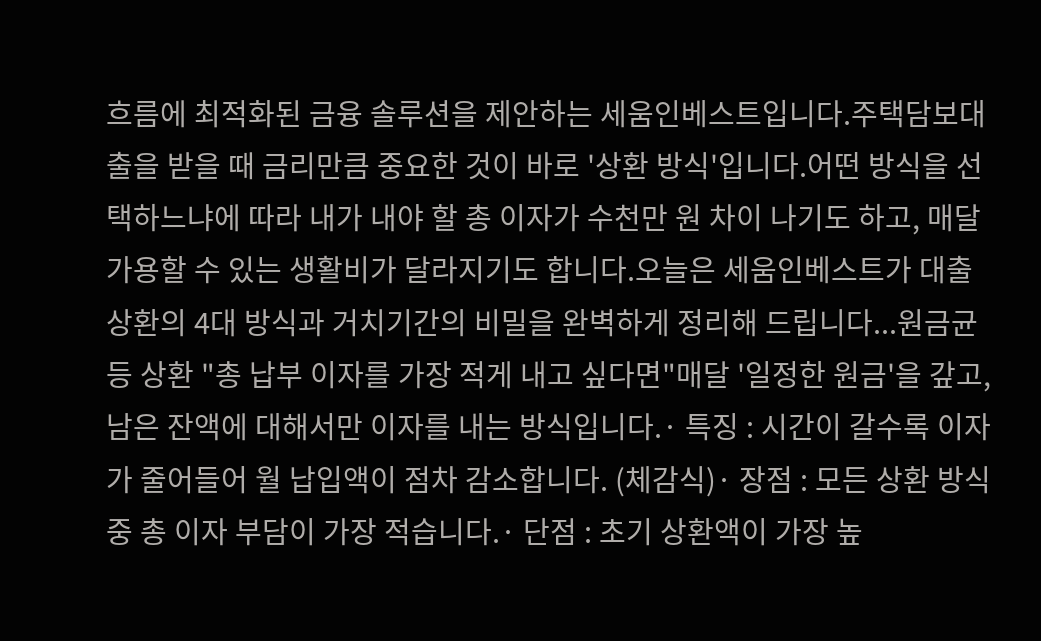흐름에 최적화된 금융 솔루션을 제안하는 세움인베스트입니다.주택담보대출을 받을 때 금리만큼 중요한 것이 바로 '상환 방식'입니다.어떤 방식을 선택하느냐에 따라 내가 내야 할 총 이자가 수천만 원 차이 나기도 하고, 매달 가용할 수 있는 생활비가 달라지기도 합니다.오늘은 세움인베스트가 대출 상환의 4대 방식과 거치기간의 비밀을 완벽하게 정리해 드립니다...원금균등 상환 "총 납부 이자를 가장 적게 내고 싶다면"매달 '일정한 원금'을 갚고, 남은 잔액에 대해서만 이자를 내는 방식입니다.· 특징 : 시간이 갈수록 이자가 줄어들어 월 납입액이 점차 감소합니다. (체감식)· 장점 : 모든 상환 방식 중 총 이자 부담이 가장 적습니다.· 단점 : 초기 상환액이 가장 높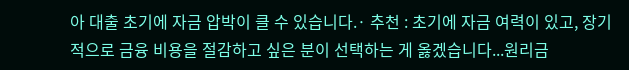아 대출 초기에 자금 압박이 클 수 있습니다.· 추천 : 초기에 자금 여력이 있고, 장기적으로 금융 비용을 절감하고 싶은 분이 선택하는 게 옳겠습니다...원리금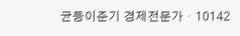균등이준기 경제전문가・10142